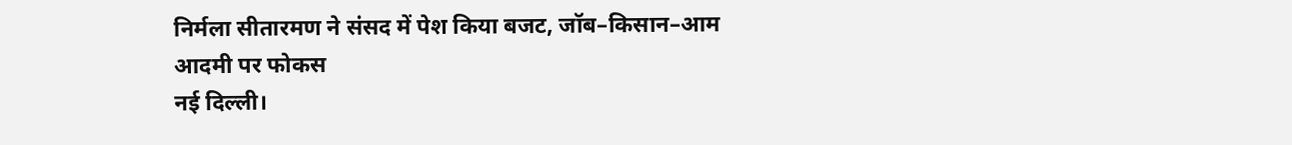निर्मला सीतारमण ने संसद में पेश किया बजट, जॉब–किसान–आम आदमी पर फोकस
नई दिल्ली।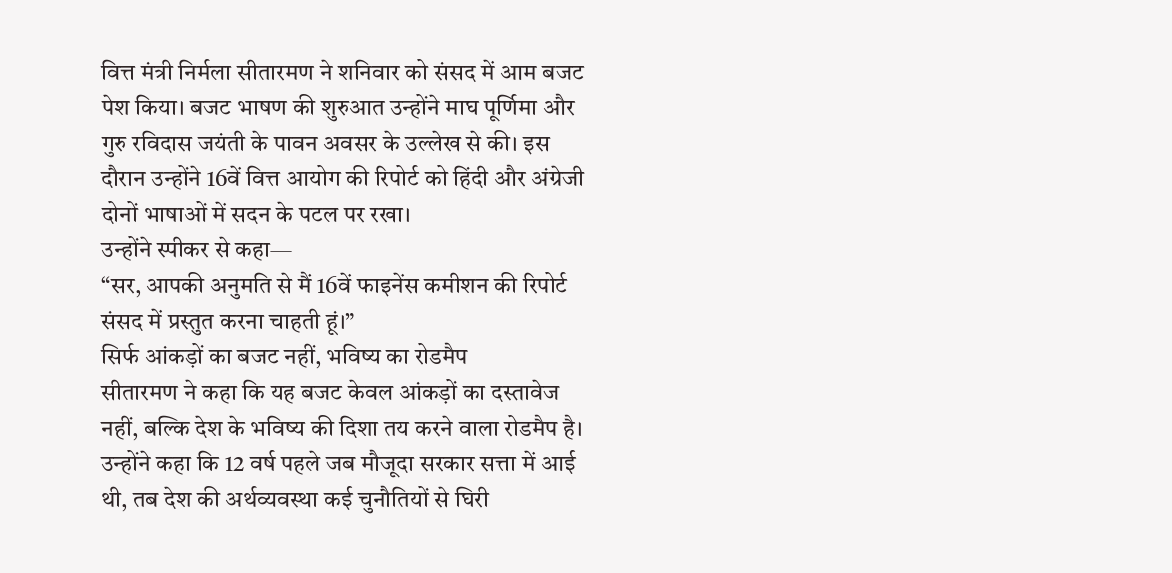वित्त मंत्री निर्मला सीतारमण ने शनिवार को संसद में आम बजट पेश किया। बजट भाषण की शुरुआत उन्होंने माघ पूर्णिमा और गुरु रविदास जयंती के पावन अवसर के उल्लेख से की। इस दौरान उन्होंने 16वें वित्त आयोग की रिपोर्ट को हिंदी और अंग्रेजी दोनों भाषाओं में सदन के पटल पर रखा।
उन्होंने स्पीकर से कहा—
“सर, आपकी अनुमति से मैं 16वें फाइनेंस कमीशन की रिपोर्ट संसद में प्रस्तुत करना चाहती हूं।”
सिर्फ आंकड़ों का बजट नहीं, भविष्य का रोडमैप
सीतारमण ने कहा कि यह बजट केवल आंकड़ों का दस्तावेज नहीं, बल्कि देश के भविष्य की दिशा तय करने वाला रोडमैप है। उन्होंने कहा कि 12 वर्ष पहले जब मौजूदा सरकार सत्ता में आई थी, तब देश की अर्थव्यवस्था कई चुनौतियों से घिरी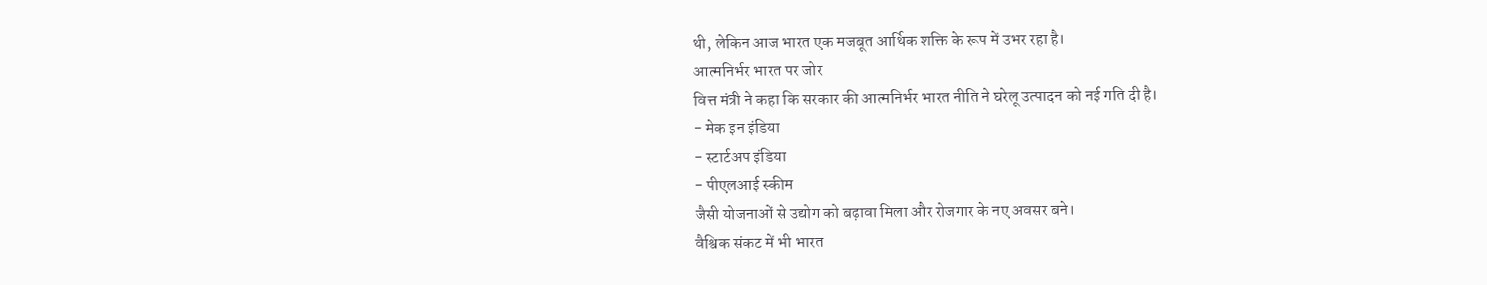थी, लेकिन आज भारत एक मजबूत आर्थिक शक्ति के रूप में उभर रहा है।
आत्मनिर्भर भारत पर जोर
वित्त मंत्री ने कहा कि सरकार की आत्मनिर्भर भारत नीति ने घरेलू उत्पादन को नई गति दी है।
- मेक इन इंडिया
- स्टार्टअप इंडिया
- पीएलआई स्कीम
जैसी योजनाओं से उद्योग को बढ़ावा मिला और रोजगार के नए अवसर बने।
वैश्विक संकट में भी भारत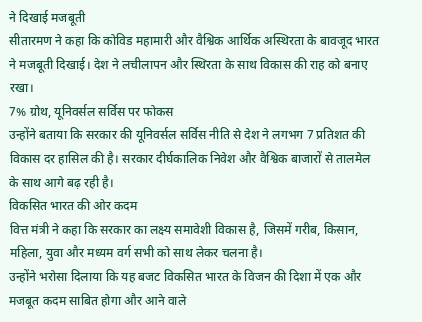ने दिखाई मजबूती
सीतारमण ने कहा कि कोविड महामारी और वैश्विक आर्थिक अस्थिरता के बावजूद भारत ने मजबूती दिखाई। देश ने लचीलापन और स्थिरता के साथ विकास की राह को बनाए रखा।
7% ग्रोथ, यूनिवर्सल सर्विस पर फोकस
उन्होंने बताया कि सरकार की यूनिवर्सल सर्विस नीति से देश ने लगभग 7 प्रतिशत की विकास दर हासिल की है। सरकार दीर्घकालिक निवेश और वैश्विक बाजारों से तालमेल के साथ आगे बढ़ रही है।
विकसित भारत की ओर कदम
वित्त मंत्री ने कहा कि सरकार का लक्ष्य समावेशी विकास है, जिसमें गरीब, किसान, महिला, युवा और मध्यम वर्ग सभी को साथ लेकर चलना है।
उन्होंने भरोसा दिलाया कि यह बजट विकसित भारत के विजन की दिशा में एक और मजबूत कदम साबित होगा और आने वाले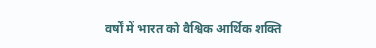वर्षों में भारत को वैश्विक आर्थिक शक्ति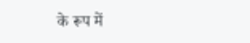के रूप में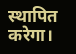स्थापित करेगा।